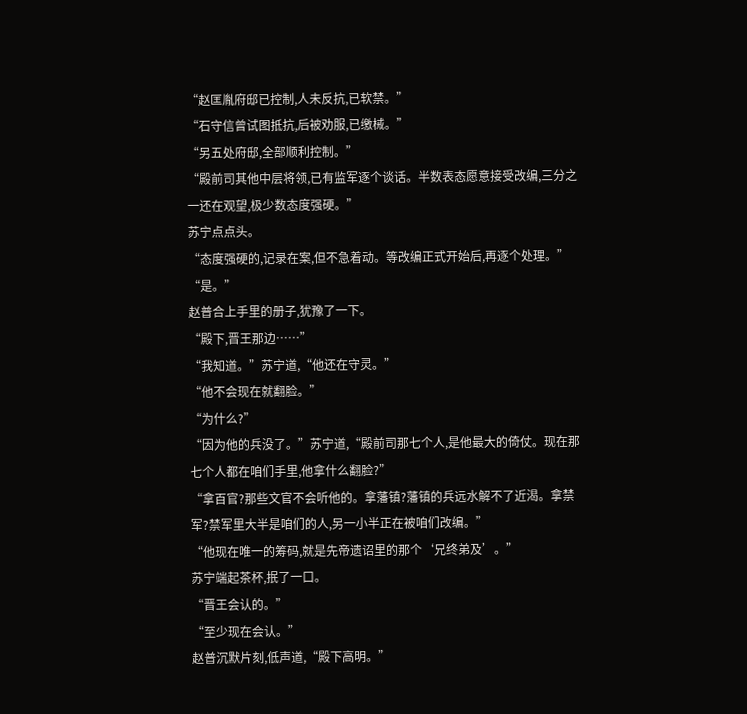“赵匡胤府邸已控制,人未反抗,已软禁。”
“石守信曾试图抵抗,后被劝服,已缴械。”
“另五处府邸,全部顺利控制。”
“殿前司其他中层将领,已有监军逐个谈话。半数表态愿意接受改编,三分之一还在观望,极少数态度强硬。”
苏宁点点头。
“态度强硬的,记录在案,但不急着动。等改编正式开始后,再逐个处理。”
“是。”
赵普合上手里的册子,犹豫了一下。
“殿下,晋王那边……”
“我知道。”苏宁道,“他还在守灵。”
“他不会现在就翻脸。”
“为什么?”
“因为他的兵没了。”苏宁道,“殿前司那七个人,是他最大的倚仗。现在那七个人都在咱们手里,他拿什么翻脸?”
“拿百官?那些文官不会听他的。拿藩镇?藩镇的兵远水解不了近渴。拿禁军?禁军里大半是咱们的人,另一小半正在被咱们改编。”
“他现在唯一的筹码,就是先帝遗诏里的那个‘兄终弟及’。”
苏宁端起茶杯,抿了一口。
“晋王会认的。”
“至少现在会认。”
赵普沉默片刻,低声道,“殿下高明。”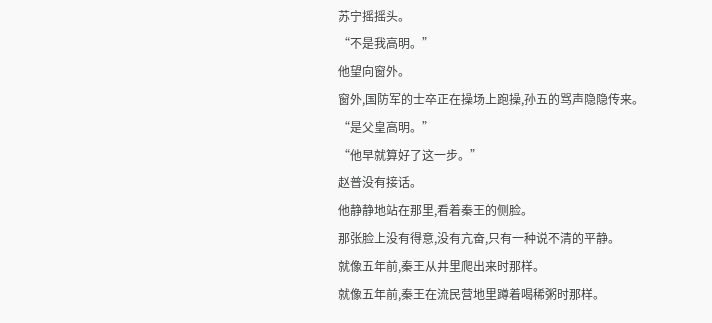苏宁摇摇头。
“不是我高明。”
他望向窗外。
窗外,国防军的士卒正在操场上跑操,孙五的骂声隐隐传来。
“是父皇高明。”
“他早就算好了这一步。”
赵普没有接话。
他静静地站在那里,看着秦王的侧脸。
那张脸上没有得意,没有亢奋,只有一种说不清的平静。
就像五年前,秦王从井里爬出来时那样。
就像五年前,秦王在流民营地里蹲着喝稀粥时那样。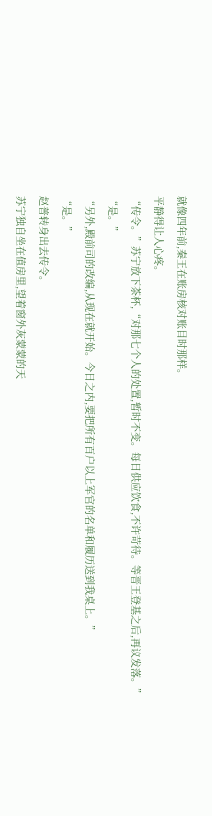就像四年前,秦王在账房核对账目时那样。
平静得让人心疼。
“传令。”苏宁放下茶杯,“对那七个人的处置,暂时不变。每日供应饮食,不许苛待。等晋王登基之后,再议发落。”
“是。”
“另外,殿前司的改编,从现在就开始。今日之内,要把所有百户以上军官的名单和履历送到我桌上。”
“是。”
赵普转身出去传令。
苏宁独自坐在值房里,望着窗外灰蒙蒙的天